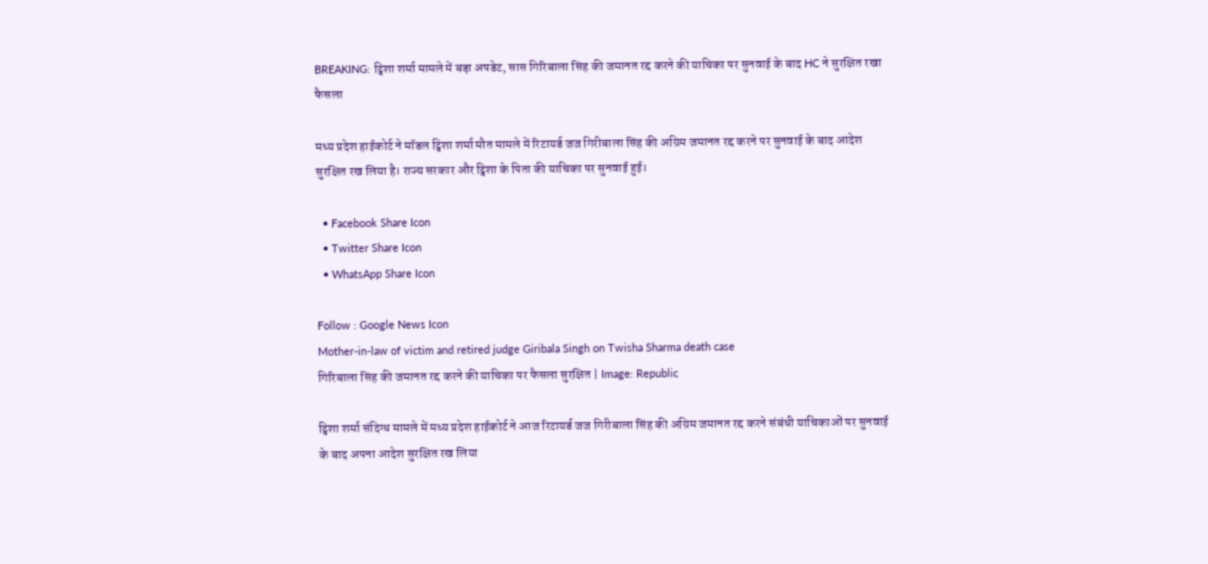BREAKING: ट्विशा शर्मा मामले में बड़ा अपडेट, सास गिरिबाला सिंह की जमानत रद्द करने की याचिका पर सुनवाई के बाद HC ने सुरक्षित रखा फैसला

मध्य प्रदेश हाईकोर्ट ने मॉडल ट्विशा शर्मा मौत मामले में रिटायर्ड जज गिरीबाला सिंह की अग्रिम जमानत रद्द करने पर सुनवाई के बाद आदेश सुरक्षित रख लिया है। राज्य सरकार और ट्विशा के पिता की याचिका पर सुनवाई हुई।

  • Facebook Share Icon
  • Twitter Share Icon
  • WhatsApp Share Icon

Follow : Google News Icon
Mother-in-law of victim and retired judge Giribala Singh on Twisha Sharma death case
गिरिबाला सिंह की जमानत रद्द करने की याचिका पर फैसला सुरक्षित | Image: Republic

ट्विशा शर्मा संदिग्ध मामले में मध्य प्रदेश हाईकोर्ट ने आज रिटायर्ड जज गिरीबाला सिंह की अग्रिम जमानत रद्द करने संबंधी याचिकाओं पर सुनवाई के बाद अपना आदेश सुरक्षित रख लिया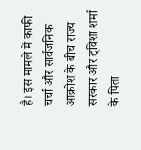है। इस मामले में काफी चर्चा और सार्वजनिक आक्रोश के बीच राज्य सरकार और ट्विशा शर्मा के पिता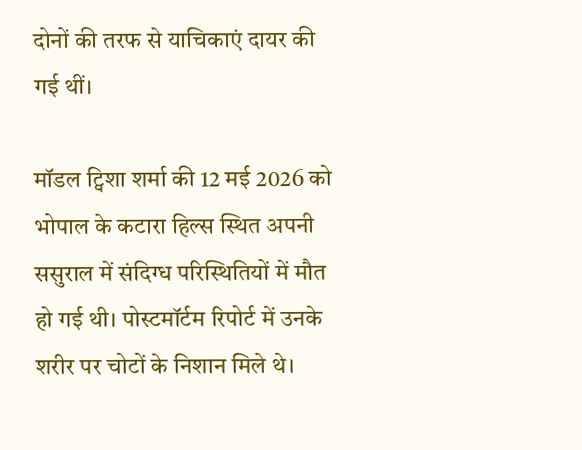दोनों की तरफ से याचिकाएं दायर की गई थीं।

मॉडल ट्विशा शर्मा की 12 मई 2026 को भोपाल के कटारा हिल्स स्थित अपनी ससुराल में संदिग्ध परिस्थितियों में मौत हो गई थी। पोस्टमॉर्टम रिपोर्ट में उनके शरीर पर चोटों के निशान मिले थे।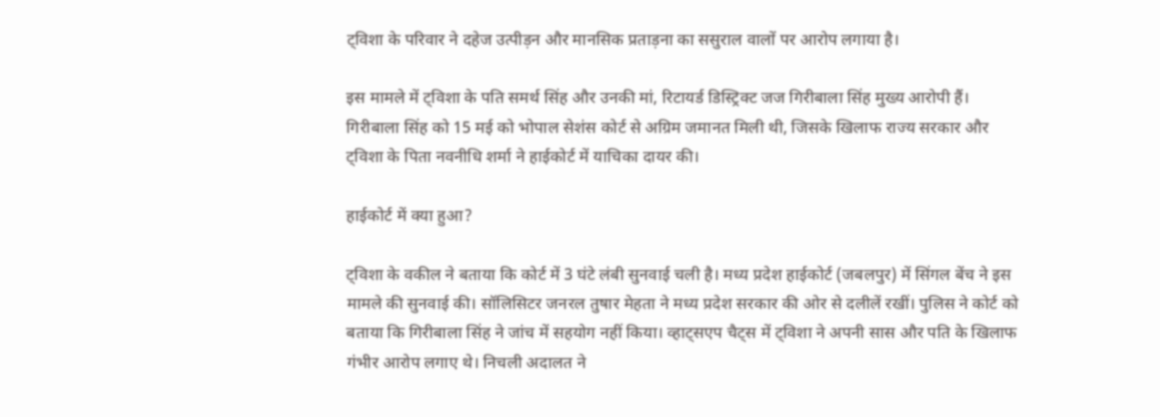ट्विशा के परिवार ने दहेज उत्पीड़न और मानसिक प्रताड़ना का ससुराल वालों पर आरोप लगाया है।

इस मामले में ट्विशा के पति समर्थ सिंह और उनकी मां, रिटायर्ड डिस्ट्रिक्ट जज गिरीबाला सिंह मुख्य आरोपी हैं। गिरीबाला सिंह को 15 मई को भोपाल सेशंस कोर्ट से अग्रिम जमानत मिली थी, जिसके खिलाफ राज्य सरकार और ट्विशा के पिता नवनीधि शर्मा ने हाईकोर्ट में याचिका दायर की।

हाईकोर्ट में क्या हुआ?

ट्विशा के वकील ने बताया कि कोर्ट में 3 घंटे लंबी सुनवाई चली है। मध्य प्रदेश हाईकोर्ट (जबलपुर) में सिंगल बेंच ने इस मामले की सुनवाई की। सॉलिसिटर जनरल तुषार मेहता ने मध्य प्रदेश सरकार की ओर से दलीलें रखीं। पुलिस ने कोर्ट को बताया कि गिरीबाला सिंह ने जांच में सहयोग नहीं किया। व्हाट्सएप चैट्स में ट्विशा ने अपनी सास और पति के खिलाफ गंभीर आरोप लगाए थे। निचली अदालत ने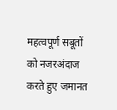महत्वपूर्ण सबूतों को नजरअंदाज करते हुए जमानत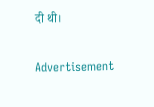दी थी।

Advertisement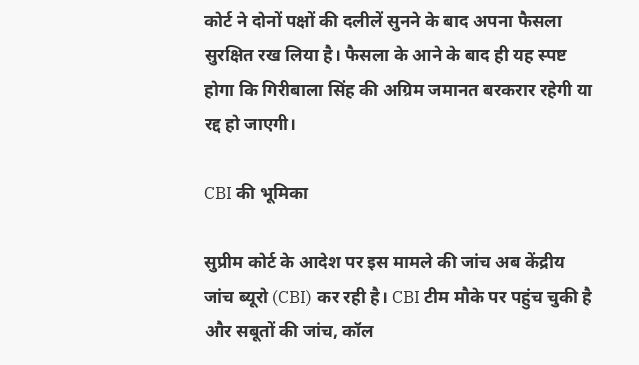कोर्ट ने दोनों पक्षों की दलीलें सुनने के बाद अपना फैसला सुरक्षित रख लिया है। फैसला के आने के बाद ही यह स्पष्ट होगा कि गिरीबाला सिंह की अग्रिम जमानत बरकरार रहेगी या रद्द हो जाएगी।

CBI की भूमिका

सुप्रीम कोर्ट के आदेश पर इस मामले की जांच अब केंद्रीय जांच ब्यूरो (CBI) कर रही है। CBI टीम मौके पर पहुंच चुकी है और सबूतों की जांच, कॉल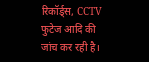रिकॉर्ड्स, CCTV फुटेज आदि की जांच कर रही है।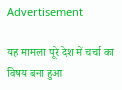Advertisement

यह मामला पूरे देश में चर्चा का विषय बना हुआ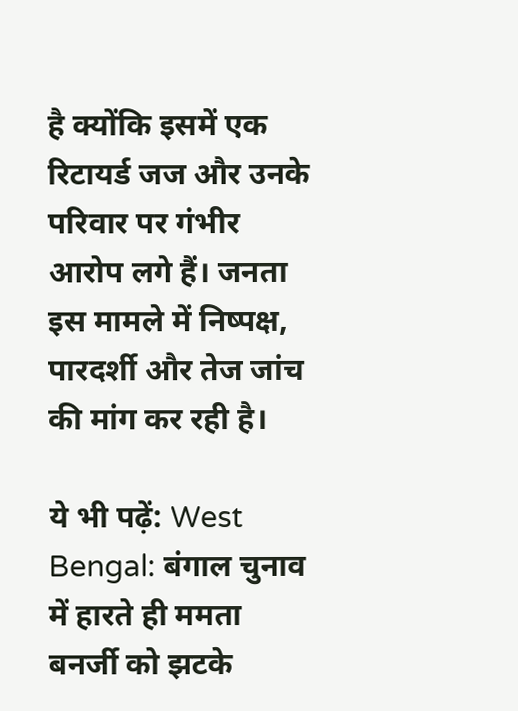है क्योंकि इसमें एक रिटायर्ड जज और उनके परिवार पर गंभीर आरोप लगे हैं। जनता इस मामले में निष्पक्ष, पारदर्शी और तेज जांच की मांग कर रही है।

ये भी पढ़ें: West Bengal: बंगाल चुनाव में हारते ही ममता बनर्जी को झटके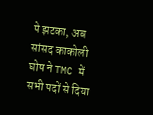पे झटका, अब सांसद काकोली घोष ने TMC में सभी पदों से दिया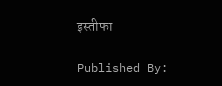इस्तीफा

Published By: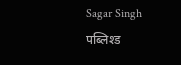Sagar Singh
पब्लिश्ड